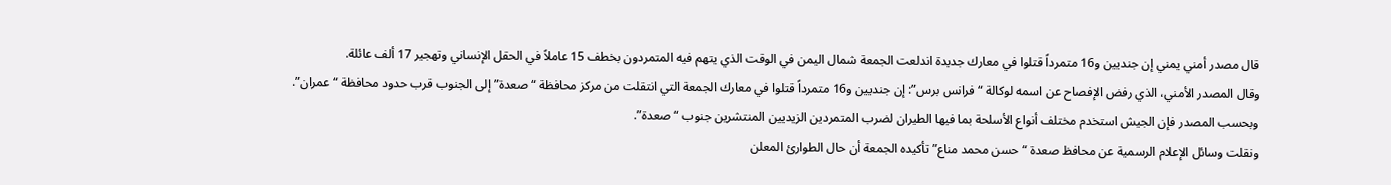قال مصدر أمني يمني إن جنديين و16 متمرداً قتلوا في معارك جديدة اندلعت الجمعة شمال اليمن في الوقت الذي يتهم فيه المتمردون بخطف 15 عاملاً في الحقل الإنساني وتهجير 17 ألف عائلة.
وقال المصدر الأمني، الذي رفض الإفصاح عن اسمه لوكالة “فرانس برس”: إن جنديين و16 متمرداً قتلوا في معارك الجمعة التي انتقلت من مركز محافظة “صعدة” إلى الجنوب قرب حدود محافظة “عمران”.
وبحسب المصدر فإن الجيش استخدم مختلف أنواع الأسلحة بما فيها الطيران لضرب المتمردين الزيديين المنتشرين جنوب “صعدة”.
ونقلت وسائل الإعلام الرسمية عن محافظ صعدة “حسن محمد مناع” تأكيده الجمعة أن حال الطوارئ المعلن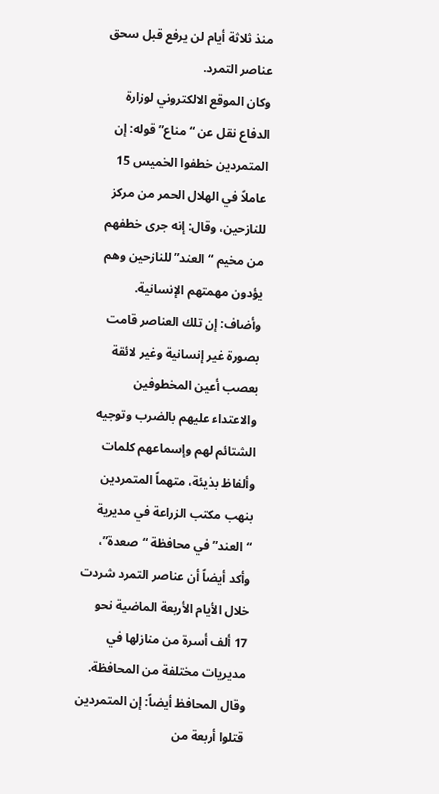منذ ثلاثة أيام لن يرفع قبل سحق عناصر التمرد.
وكان الموقع الالكتروني لوزارة الدفاع نقل عن “مناع” قوله: إن المتمردين خطفوا الخميس 15 عاملاً في الهلال الحمر من مركز للنازحين، وقال: إنه جرى خطفهم من مخيم “العند” للنازحين وهم يؤدون مهمتهم الإنسانية.
وأضاف: إن تلك العناصر قامت بصورة غير إنسانية وغير لائقة بعصب أعين المخطوفين والاعتداء عليهم بالضرب وتوجيه الشتائم لهم وإسماعهم كلمات وألفاظ بذيئة، متهماً المتمردين بنهب مكتب الزراعة في مديرية “العند” في محافظة “صعدة”، وأكد أيضاً أن عناصر التمرد شردت خلال الأيام الأربعة الماضية نحو 17 ألف أسرة من منازلها في مديريات مختلفة من المحافظة.
وقال المحافظ أيضاً: إن المتمردين قتلوا أربعة من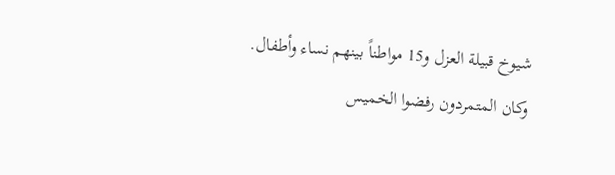شيوخ قبيلة العزل و15 مواطناً بينهم نساء وأطفال.
وكان المتمردون رفضوا الخميس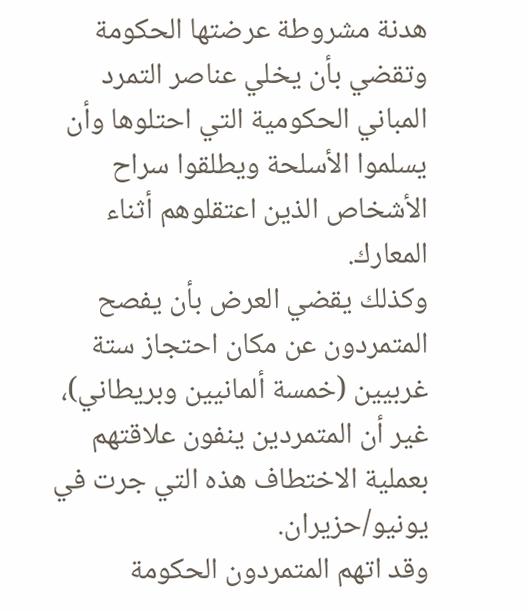هدنة مشروطة عرضتها الحكومة وتقضي بأن يخلي عناصر التمرد المباني الحكومية التي احتلوها وأن يسلموا الأسلحة ويطلقوا سراح الأشخاص الذين اعتقلوهم أثناء المعارك.
وكذلك يقضي العرض بأن يفصح المتمردون عن مكان احتجاز ستة غربيين (خمسة ألمانيين وبريطاني)، غير أن المتمردين ينفون علاقتهم بعملية الاختطاف هذه التي جرت في يونيو/حزيران.
وقد اتهم المتمردون الحكومة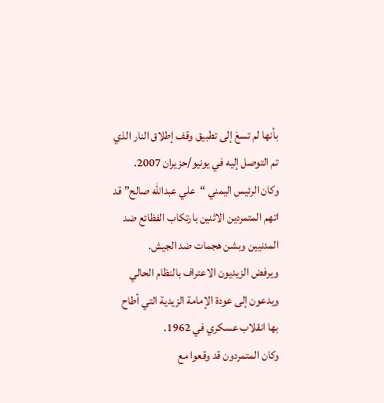بأنها لم تسعَ إلى تطبيق وقف إطلاق النار الذي تم التوصل إليه في يونيو/حزيران 2007.
وكان الرئيس اليمني “علي عبدالله صالح” قد اتهم المتمردين الاثنين بارتكاب الفظائع ضد المدنيين وبشن هجمات ضد الجيش.
ويرفض الزيديون الاعتراف بالنظام الحالي ويدعون إلى عودة الإمامة الزيدية التي أطاح بها انقلاب عسكري في 1962.
وكان المتمردون قد وقعوا مع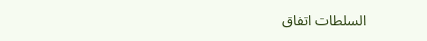السلطات اتفاق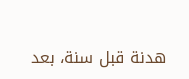هدنة قبل سنة، بعد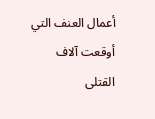أعمال العنف التي أوقعت آلاف القتلى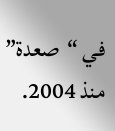في “صعدة” منذ 2004.